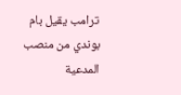ترامب يقيل بام بوندي من منصب المدعية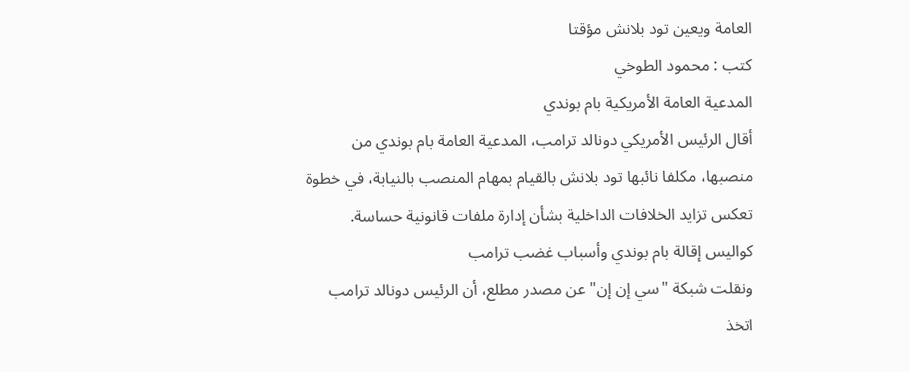العامة ويعين تود بلانش مؤقتا
كتب : محمود الطوخي
المدعية العامة الأمريكية بام بوندي
أقال الرئيس الأمريكي دونالد ترامب، المدعية العامة بام بوندي من منصبها، مكلفا نائبها تود بلانش بالقيام بمهام المنصب بالنيابة، في خطوة تعكس تزايد الخلافات الداخلية بشأن إدارة ملفات قانونية حساسة.
كواليس إقالة بام بوندي وأسباب غضب ترامب
ونقلت شبكة "سي إن إن" عن مصدر مطلع، أن الرئيس دونالد ترامب اتخذ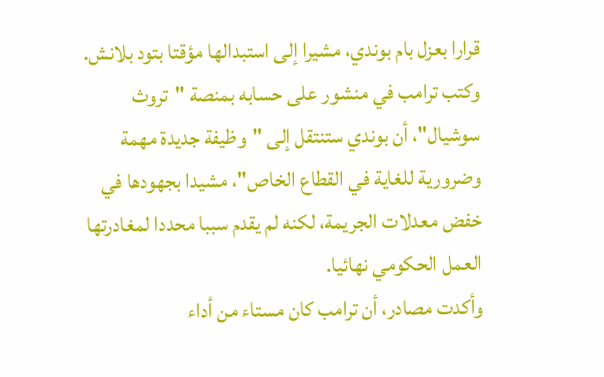قرارا بعزل بام بوندي، مشيرا إلى استبدالها مؤقتا بتود بلانش.
وكتب ترامب في منشور على حسابه بمنصة "تروث سوشيال"، أن بوندي ستنتقل إلى "وظيفة جديدة مهمة وضرورية للغاية في القطاع الخاص"، مشيدا بجهودها في خفض معدلات الجريمة، لكنه لم يقدم سببا محددا لمغادرتها العمل الحكومي نهائيا.
وأكدت مصادر، أن ترامب كان مستاء من أداء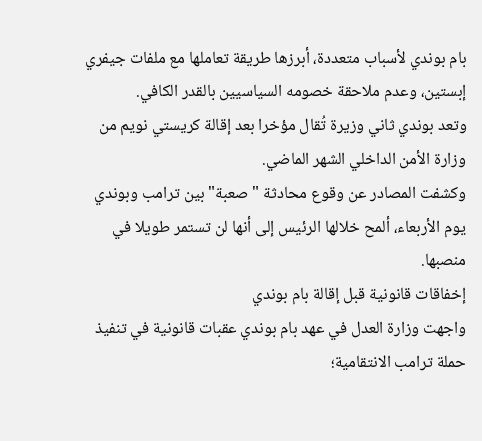بام بوندي لأسباب متعددة، أبرزها طريقة تعاملها مع ملفات جيفري إبستين، وعدم ملاحقة خصومه السياسيين بالقدر الكافي.
وتعد بوندي ثاني وزيرة تُقال مؤخرا بعد إقالة كريستي نويم من وزارة الأمن الداخلي الشهر الماضي.
وكشفت المصادر عن وقوع محادثة "صعبة" بين ترامب وبوندي يوم الأربعاء، ألمح خلالها الرئيس إلى أنها لن تستمر طويلا في منصبها.
إخفاقات قانونية قبل إقالة بام بوندي
واجهت وزارة العدل في عهد بام بوندي عقبات قانونية في تنفيذ حملة ترامب الانتقامية؛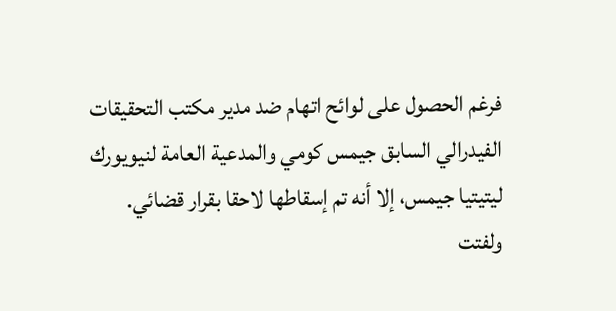فرغم الحصول على لوائح اتهام ضد مدير مكتب التحقيقات الفيدرالي السابق جيمس كومي والمدعية العامة لنيويورك ليتيتيا جيمس، إلا أنه تم إسقاطها لاحقا بقرار قضائي.
ولفتت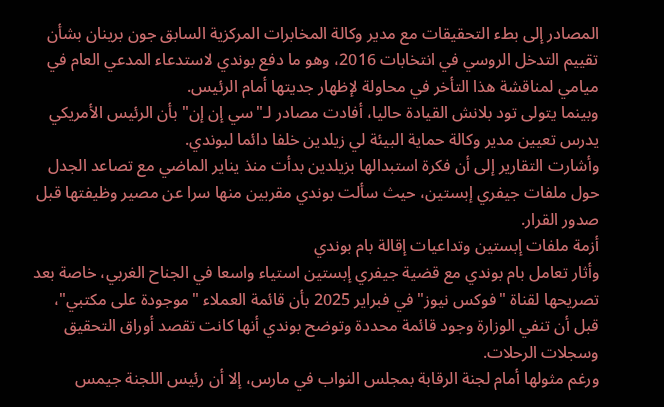المصادر إلى بطء التحقيقات مع مدير وكالة المخابرات المركزية السابق جون برينان بشأن تقييم التدخل الروسي في انتخابات 2016، وهو ما دفع بوندي لاستدعاء المدعي العام في ميامي لمناقشة هذا التأخر في محاولة لإظهار جديتها أمام الرئيس.
وبينما يتولى تود بلانش القيادة حاليا، أفادت مصادر لـ"سي إن إن" بأن الرئيس الأمريكي يدرس تعيين مدير وكالة حماية البيئة لي زيلدين خلفا دائما لبوندي.
وأشارت التقارير إلى أن فكرة استبدالها بزيلدين بدأت منذ يناير الماضي مع تصاعد الجدل حول ملفات جيفري إبستين، حيث سألت بوندي مقربين منها سرا عن مصير وظيفتها قبل صدور القرار.
أزمة ملفات إبستين وتداعيات إقالة بام بوندي
وأثار تعامل بام بوندي مع قضية جيفري إبستين استياء واسعا في الجناح الغربي، خاصة بعد تصريحها لقناة "فوكس نيوز" في فبراير 2025 بأن قائمة العملاء "موجودة على مكتبي"، قبل أن تنفي الوزارة وجود قائمة محددة وتوضح بوندي أنها كانت تقصد أوراق التحقيق وسجلات الرحلات.
ورغم مثولها أمام لجنة الرقابة بمجلس النواب في مارس، إلا أن رئيس اللجنة جيمس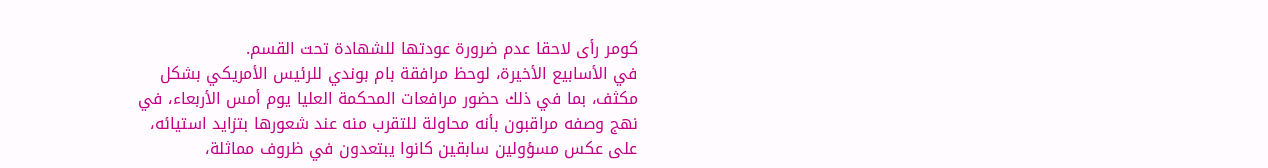كومر رأى لاحقا عدم ضرورة عودتها للشهادة تحت القسم.
في الأسابيع الأخيرة، لوحظ مرافقة بام بوندي للرئيس الأمريكي بشكل مكثف، بما في ذلك حضور مرافعات المحكمة العليا يوم أمس الأربعاء، في نهج وصفه مراقبون بأنه محاولة للتقرب منه عند شعورها بتزايد استيائه، على عكس مسؤولين سابقين كانوا يبتعدون في ظروف مماثلة،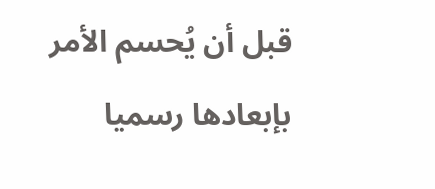قبل أن يُحسم الأمر بإبعادها رسميا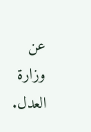عن وزارة العدل.